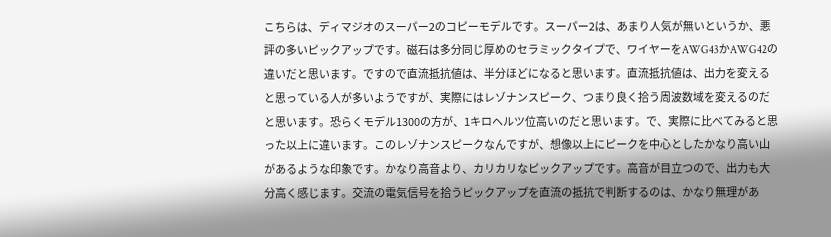こちらは、ディマジオのスーパー2のコピーモデルです。スーパー2は、あまり人気が無いというか、悪評の多いピックアップです。磁石は多分同じ厚めのセラミックタイプで、ワイヤーをAWG43かAWG42の違いだと思います。ですので直流抵抗値は、半分ほどになると思います。直流抵抗値は、出力を変えると思っている人が多いようですが、実際にはレゾナンスピーク、つまり良く拾う周波数域を変えるのだと思います。恐らくモデル1300の方が、1キロヘルツ位高いのだと思います。で、実際に比べてみると思った以上に違います。このレゾナンスピークなんですが、想像以上にピークを中心としたかなり高い山があるような印象です。かなり高音より、カリカリなピックアップです。高音が目立つので、出力も大分高く感じます。交流の電気信号を拾うピックアップを直流の抵抗で判断するのは、かなり無理があ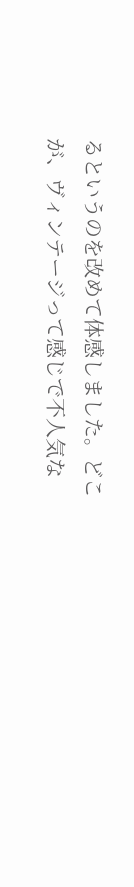るというのを改めて体感しました。どこが、ヴィンテージって感じで不人気な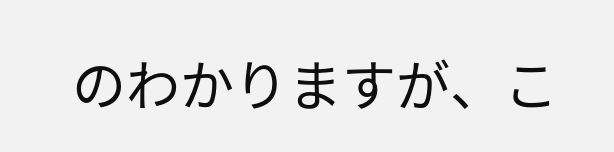のわかりますが、こ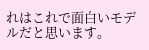れはこれで面白いモデルだと思います。